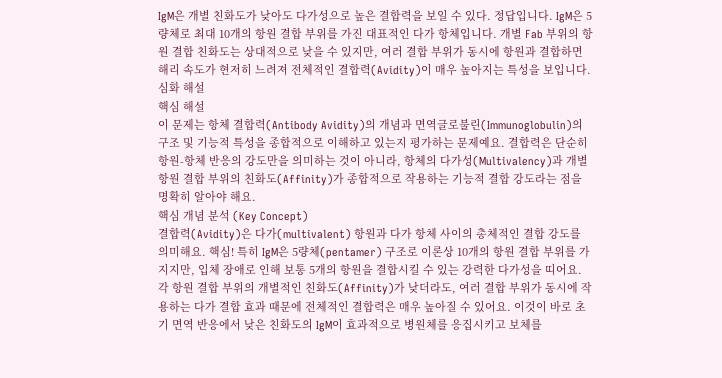IgM은 개별 친화도가 낮아도 다가성으로 높은 결합력을 보일 수 있다. 정답입니다. IgM은 5량체로 최대 10개의 항원 결합 부위를 가진 대표적인 다가 항체입니다. 개별 Fab 부위의 항원 결합 친화도는 상대적으로 낮을 수 있지만, 여러 결합 부위가 동시에 항원과 결합하면 해리 속도가 현저히 느려져 전체적인 결합력(Avidity)이 매우 높아지는 특성을 보입니다.
심화 해설
핵심 해설
이 문제는 항체 결합력(Antibody Avidity)의 개념과 면역글로불린(Immunoglobulin)의 구조 및 기능적 특성을 종합적으로 이해하고 있는지 평가하는 문제예요. 결합력은 단순히 항원-항체 반응의 강도만을 의미하는 것이 아니라, 항체의 다가성(Multivalency)과 개별 항원 결합 부위의 친화도(Affinity)가 종합적으로 작용하는 기능적 결합 강도라는 점을 명확히 알아야 해요.
핵심 개념 분석 (Key Concept)
결합력(Avidity)은 다가(multivalent) 항원과 다가 항체 사이의 총체적인 결합 강도를 의미해요. 핵심! 특히 IgM은 5량체(pentamer) 구조로 이론상 10개의 항원 결합 부위를 가지지만, 입체 장애로 인해 보통 5개의 항원을 결합시킬 수 있는 강력한 다가성을 띠어요. 각 항원 결합 부위의 개별적인 친화도(Affinity)가 낮더라도, 여러 결합 부위가 동시에 작용하는 다가 결합 효과 때문에 전체적인 결합력은 매우 높아질 수 있어요. 이것이 바로 초기 면역 반응에서 낮은 친화도의 IgM이 효과적으로 병원체를 응집시키고 보체를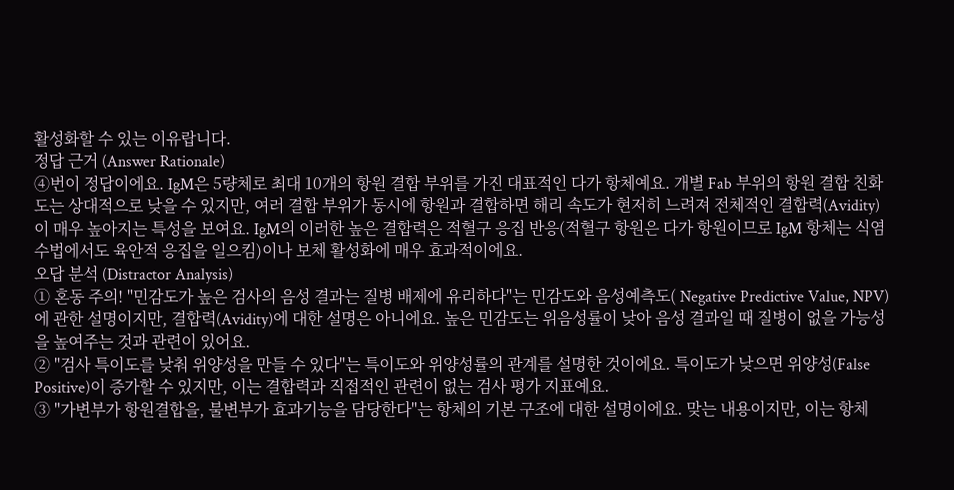활성화할 수 있는 이유랍니다.
정답 근거 (Answer Rationale)
④번이 정답이에요. IgM은 5량체로 최대 10개의 항원 결합 부위를 가진 대표적인 다가 항체예요. 개별 Fab 부위의 항원 결합 친화도는 상대적으로 낮을 수 있지만, 여러 결합 부위가 동시에 항원과 결합하면 해리 속도가 현저히 느려져 전체적인 결합력(Avidity)이 매우 높아지는 특성을 보여요. IgM의 이러한 높은 결합력은 적혈구 응집 반응(적혈구 항원은 다가 항원이므로 IgM 항체는 식염수법에서도 육안적 응집을 일으킴)이나 보체 활성화에 매우 효과적이에요.
오답 분석 (Distractor Analysis)
① 혼동 주의! "민감도가 높은 검사의 음성 결과는 질병 배제에 유리하다"는 민감도와 음성예측도( Negative Predictive Value, NPV)에 관한 설명이지만, 결합력(Avidity)에 대한 설명은 아니에요. 높은 민감도는 위음성률이 낮아 음성 결과일 때 질병이 없을 가능성을 높여주는 것과 관련이 있어요.
② "검사 특이도를 낮춰 위양성을 만들 수 있다"는 특이도와 위양성률의 관계를 설명한 것이에요. 특이도가 낮으면 위양성(False Positive)이 증가할 수 있지만, 이는 결합력과 직접적인 관련이 없는 검사 평가 지표예요.
③ "가변부가 항원결합을, 불변부가 효과기능을 담당한다"는 항체의 기본 구조에 대한 설명이에요. 맞는 내용이지만, 이는 항체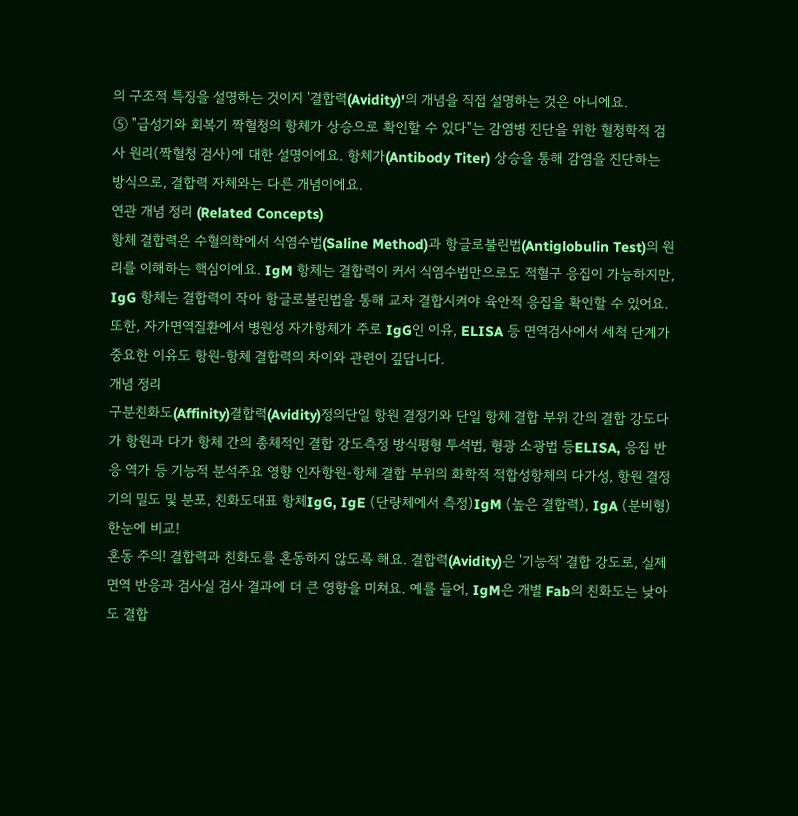의 구조적 특징을 설명하는 것이지 '결합력(Avidity)'의 개념을 직접 설명하는 것은 아니에요.
⑤ "급성기와 회복기 짝혈청의 항체가 상승으로 확인할 수 있다"는 감염병 진단을 위한 혈청학적 검사 원리(짝혈청 검사)에 대한 설명이에요. 항체가(Antibody Titer) 상승을 통해 감염을 진단하는 방식으로, 결합력 자체와는 다른 개념이에요.
연관 개념 정리 (Related Concepts)
항체 결합력은 수혈의학에서 식염수법(Saline Method)과 항글로불린법(Antiglobulin Test)의 원리를 이해하는 핵심이에요. IgM 항체는 결합력이 커서 식염수법만으로도 적혈구 응집이 가능하지만, IgG 항체는 결합력이 작아 항글로불린법을 통해 교차 결합시켜야 육안적 응집을 확인할 수 있어요. 또한, 자가면역질환에서 병원성 자가항체가 주로 IgG인 이유, ELISA 등 면역검사에서 세척 단계가 중요한 이유도 항원-항체 결합력의 차이와 관련이 깊답니다.
개념 정리
구분친화도(Affinity)결합력(Avidity)정의단일 항원 결정기와 단일 항체 결합 부위 간의 결합 강도다가 항원과 다가 항체 간의 총체적인 결합 강도측정 방식평형 투석법, 형광 소광법 등ELISA, 응집 반응 역가 등 기능적 분석주요 영향 인자항원-항체 결합 부위의 화학적 적합성항체의 다가성, 항원 결정기의 밀도 및 분포, 친화도대표 항체IgG, IgE (단량체에서 측정)IgM (높은 결합력), IgA (분비형)
한눈에 비교!
혼동 주의! 결합력과 친화도를 혼동하지 않도록 해요. 결합력(Avidity)은 '기능적' 결합 강도로, 실제 면역 반응과 검사실 검사 결과에 더 큰 영향을 미쳐요. 예를 들어, IgM은 개별 Fab의 친화도는 낮아도 결합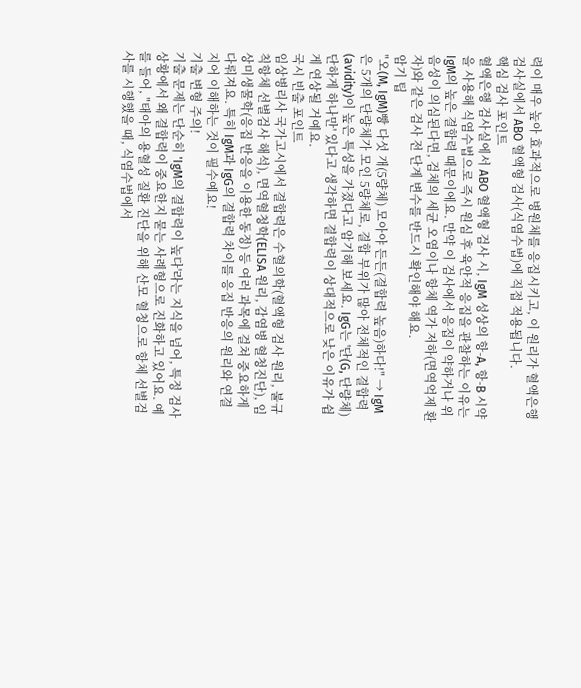력이 매우 높아 효과적으로 병원체를 응집시키고, 이 원리가 혈액은행 검사실에서 ABO 혈액형 검사(식염수법)에 직접 적용됩니다.
핵심 검사 포인트
혈액은행 검사실에서 ABO 혈액형 검사 시, IgM 성상의 항-A, 항-B 시약을 사용해 식염수법으로 즉시 원심 후 육안적 응집을 관찰하는 이유는 IgM의 높은 결합력 때문이에요. 만약 이 검사에서 응집이 약하거나 위음성이 의심된다면, 검체의 세균 오염이나 항체 역가 저하(면역억제 환자)와 같은 검사 전 단계 변수를 반드시 확인해야 해요.
암기 팁
"오(M, IgM)빵 다섯 개(5량체) 모아야 든든(결합력 높음)하다!" → IgM은 5개의 단량체가 모인 5량체로, 결합 부위가 많아 전체적인 결합력(avidity)이 높은 특성을 가졌다고 암기해 보세요. IgG는 '단(G, 단량체)단하게 하나만' 있다고 생각하면 결합력이 상대적으로 낮은 이유가 쉽게 연상될 거예요.
국시 빈출 포인트
임상병리사 국가고시에서 결합력은 수혈의학(혈액형 검사 원리, 불규칙항체 선별검사 해석), 면역혈청학(ELISA 원리, 감염병 혈청진단), 임상미생물학(응집 반응을 이용한 동정) 등 여러 과목에 걸쳐 중요하게 다뤄져요. 특히 IgM과 IgG의 결합력 차이를 응집 반응의 원리와 연결 지어 이해하는 것이 필수예요!
기출 변형 주의!
기출 문제는 단순히 'IgM의 결합력이 높다'라는 지식을 넘어, 특정 검사 상황에서 왜 결합력이 중요한지 묻는 사례형으로 진화하고 있어요. 예를 들어, "태아의 용혈성 질환 진단을 위해 산모 혈청으로 항체 선별검사를 시행했을 때, 식염수법에서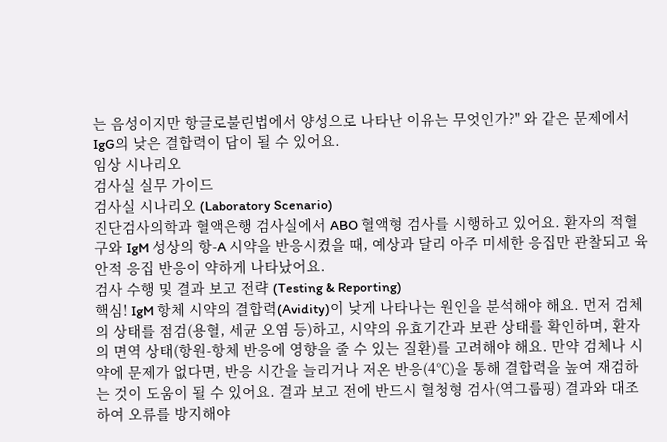는 음성이지만 항글로불린법에서 양성으로 나타난 이유는 무엇인가?" 와 같은 문제에서 IgG의 낮은 결합력이 답이 될 수 있어요.
임상 시나리오
검사실 실무 가이드
검사실 시나리오 (Laboratory Scenario)
진단검사의학과 혈액은행 검사실에서 ABO 혈액형 검사를 시행하고 있어요. 환자의 적혈구와 IgM 성상의 항-A 시약을 반응시켰을 때, 예상과 달리 아주 미세한 응집만 관찰되고 육안적 응집 반응이 약하게 나타났어요.
검사 수행 및 결과 보고 전략 (Testing & Reporting)
핵심! IgM 항체 시약의 결합력(Avidity)이 낮게 나타나는 원인을 분석해야 해요. 먼저 검체의 상태를 점검(용혈, 세균 오염 등)하고, 시약의 유효기간과 보관 상태를 확인하며, 환자의 면역 상태(항원-항체 반응에 영향을 줄 수 있는 질환)를 고려해야 해요. 만약 검체나 시약에 문제가 없다면, 반응 시간을 늘리거나 저온 반응(4℃)을 통해 결합력을 높여 재검하는 것이 도움이 될 수 있어요. 결과 보고 전에 반드시 혈청형 검사(역그룹핑) 결과와 대조하여 오류를 방지해야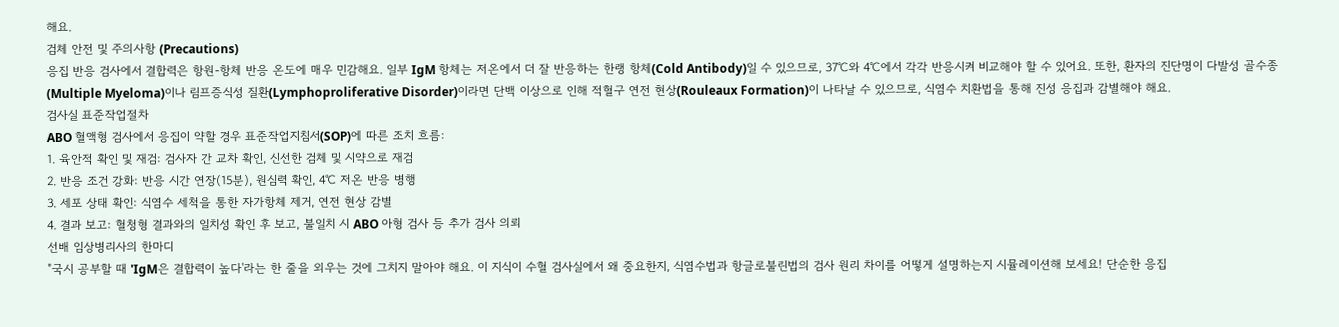해요.
검체 안전 및 주의사항 (Precautions)
응집 반응 검사에서 결합력은 항원-항체 반응 온도에 매우 민감해요. 일부 IgM 항체는 저온에서 더 잘 반응하는 한랭 항체(Cold Antibody)일 수 있으므로, 37℃와 4℃에서 각각 반응시켜 비교해야 할 수 있어요. 또한, 환자의 진단명이 다발성 골수종(Multiple Myeloma)이나 림프증식성 질환(Lymphoproliferative Disorder)이라면 단백 이상으로 인해 적혈구 연전 현상(Rouleaux Formation)이 나타날 수 있으므로, 식염수 치환법을 통해 진성 응집과 감별해야 해요.
검사실 표준작업절차
ABO 혈액형 검사에서 응집이 약할 경우 표준작업지침서(SOP)에 따른 조치 흐름:
1. 육안적 확인 및 재검: 검사자 간 교차 확인, 신선한 검체 및 시약으로 재검
2. 반응 조건 강화: 반응 시간 연장(15분), 원심력 확인, 4℃ 저온 반응 병행
3. 세포 상태 확인: 식염수 세척을 통한 자가항체 제거, 연전 현상 감별
4. 결과 보고: 혈청형 결과와의 일치성 확인 후 보고, 불일치 시 ABO 아형 검사 등 추가 검사 의뢰
선배 임상병리사의 한마디
"국시 공부할 때 'IgM은 결합력이 높다'라는 한 줄을 외우는 것에 그치지 말아야 해요. 이 지식이 수혈 검사실에서 왜 중요한지, 식염수법과 항글로불린법의 검사 원리 차이를 어떻게 설명하는지 시뮬레이션해 보세요! 단순한 응집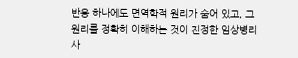반응 하나에도 면역학적 원리가 숨어 있고, 그 원리를 정확히 이해하는 것이 진정한 임상병리사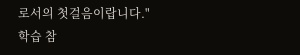로서의 첫걸음이랍니다."
학습 참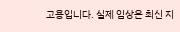고용입니다. 실제 임상은 최신 지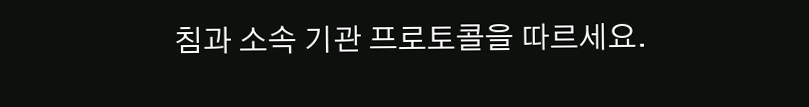침과 소속 기관 프로토콜을 따르세요.